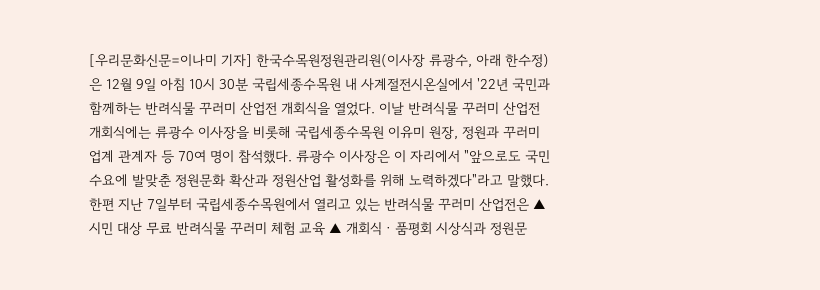[우리문화신문=이나미 기자] 한국수목원정원관리원(이사장 류광수, 아래 한수정)은 12월 9일 아침 10시 30분 국립세종수목원 내 사계절전시온실에서 '22년 국민과 함께하는 반려식물 꾸러미 산업전 개회식을 열었다. 이날 반려식물 꾸러미 산업전 개회식에는 류광수 이사장을 비롯해 국립세종수목원 이유미 원장, 정원과 꾸러미 업계 관계자 등 70여 명이 참석했다. 류광수 이사장은 이 자리에서 "앞으로도 국민 수요에 발맞춘 정원문화 확산과 정원산업 활성화를 위해 노력하겠다"라고 말했다. 한편 지난 7일부터 국립세종수목원에서 열리고 있는 반려식물 꾸러미 산업전은 ▲ 시민 대상 무료 반려식물 꾸러미 체험 교육 ▲ 개회식ㆍ품평회 시상식과 정원문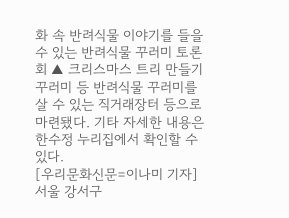화 속 반려식물 이야기를 들을 수 있는 반려식물 꾸러미 토론회 ▲ 크리스마스 트리 만들기 꾸러미 등 반려식물 꾸러미를 살 수 있는 직거래장터 등으로 마련됐다. 기타 자세한 내용은 한수정 누리집에서 확인할 수 있다.
[우리문화신문=이나미 기자] 서울 강서구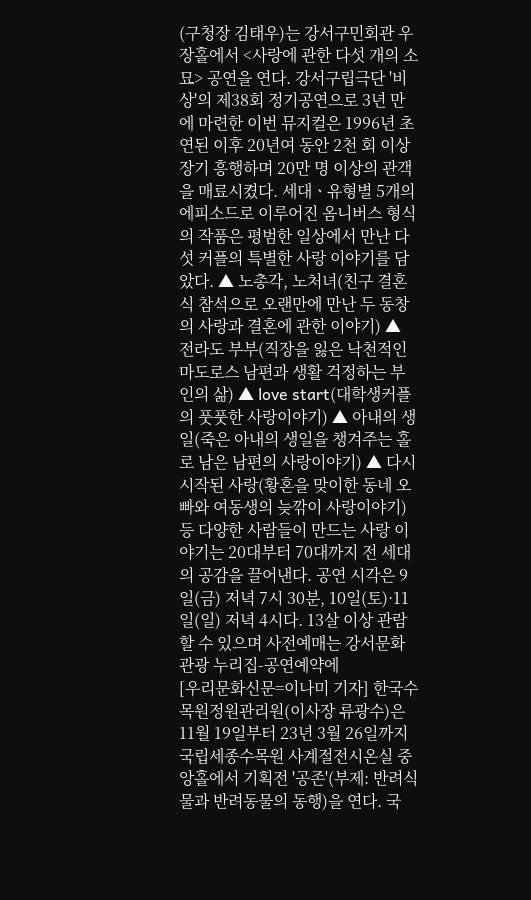(구청장 김태우)는 강서구민회관 우장홀에서 <사랑에 관한 다섯 개의 소묘> 공연을 연다. 강서구립극단 '비상'의 제38회 정기공연으로 3년 만에 마련한 이번 뮤지컬은 1996년 초연된 이후 20년여 동안 2천 회 이상 장기 흥행하며 20만 명 이상의 관객을 매료시켰다. 세대ㆍ유형별 5개의 에피소드로 이루어진 옴니버스 형식의 작품은 평범한 일상에서 만난 다섯 커플의 특별한 사랑 이야기를 담았다. ▲ 노총각, 노처녀(친구 결혼식 참석으로 오랜만에 만난 두 동창의 사랑과 결혼에 관한 이야기) ▲ 전라도 부부(직장을 잃은 낙천적인 마도로스 남편과 생활 걱정하는 부인의 삶) ▲ love start(대학생커플의 풋풋한 사랑이야기) ▲ 아내의 생일(죽은 아내의 생일을 챙겨주는 홀로 남은 남편의 사랑이야기) ▲ 다시 시작된 사랑(황혼을 맞이한 동네 오빠와 여동생의 늦깎이 사랑이야기) 등 다양한 사람들이 만드는 사랑 이야기는 20대부터 70대까지 전 세대의 공감을 끌어낸다. 공연 시각은 9일(금) 저녁 7시 30분, 10일(토)·11일(일) 저녁 4시다. 13살 이상 관람할 수 있으며 사전예매는 강서문화관광 누리집-공연예약에
[우리문화신문=이나미 기자] 한국수목원정원관리원(이사장 류광수)은 11월 19일부터 23년 3월 26일까지 국립세종수목원 사계절전시온실 중앙홀에서 기획전 '공존'(부제: 반려식물과 반려동물의 동행)을 연다. 국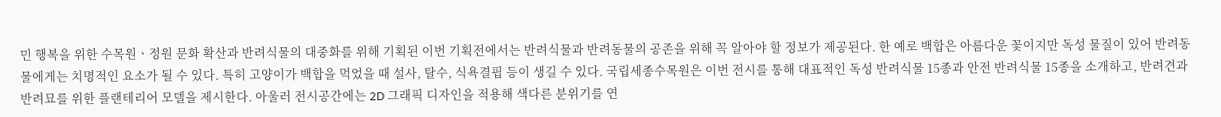민 행복을 위한 수목원ㆍ정원 문화 확산과 반려식물의 대중화를 위해 기획된 이번 기획전에서는 반려식물과 반려동물의 공존을 위해 꼭 알아야 할 정보가 제공된다. 한 예로 백합은 아름다운 꽃이지만 독성 물질이 있어 반려동물에게는 치명적인 요소가 될 수 있다. 특히 고양이가 백합을 먹었을 때 설사, 탈수, 식욕결핍 등이 생길 수 있다. 국립세종수목원은 이번 전시를 통해 대표적인 독성 반려식물 15종과 안전 반려식물 15종을 소개하고, 반려견과 반려묘를 위한 플랜테리어 모델을 제시한다. 아울러 전시공간에는 2D 그래픽 디자인을 적용해 색다른 분위기를 연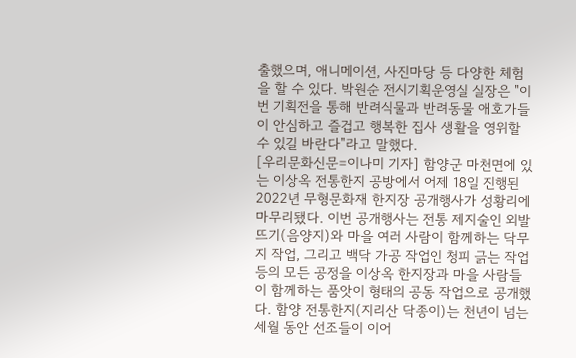출했으며, 애니메이션, 사진마당 등 다양한 체험을 할 수 있다. 박원순 전시기획운영실 실장은 "이번 기획전을 통해 반려식물과 반려동물 애호가들이 안심하고 즐겁고 행복한 집사 생활을 영위할 수 있길 바란다"라고 말했다.
[우리문화신문=이나미 기자] 함양군 마천면에 있는 이상옥 전통한지 공방에서 어제 18일 진행된 2022년 무형문화재 한지장 공개행사가 성황리에 마무리됐다. 이번 공개행사는 전통 제지술인 외발뜨기(음양지)와 마을 여러 사람이 함께하는 닥무지 작업, 그리고 백닥 가공 작업인 청피 긁는 작업 등의 모든 공정을 이상옥 한지장과 마을 사람들이 함께하는 품앗이 형태의 공동 작업으로 공개했다. 함양 전통한지(지리산 닥종이)는 천년이 넘는 세월 동안 선조들이 이어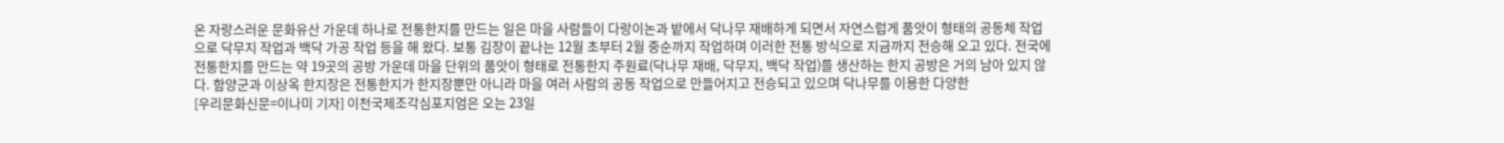온 자랑스러운 문화유산 가운데 하나로 전통한지를 만드는 일은 마을 사람들이 다랑이논과 밭에서 닥나무 재배하게 되면서 자연스럽게 품앗이 형태의 공동체 작업으로 닥무지 작업과 백닥 가공 작업 등을 해 왔다. 보통 김장이 끝나는 12월 초부터 2월 중순까지 작업하며 이러한 전통 방식으로 지금까지 전승해 오고 있다. 전국에 전통한지를 만드는 약 19곳의 공방 가운데 마을 단위의 품앗이 형태로 전통한지 주원료(닥나무 재배, 닥무지, 백닥 작업)를 생산하는 한지 공방은 거의 남아 있지 않다. 함양군과 이상옥 한지장은 전통한지가 한지장뿐만 아니라 마을 여러 사람의 공동 작업으로 만들어지고 전승되고 있으며 닥나무를 이용한 다양한
[우리문화신문=이나미 기자] 이천국제조각심포지엄은 오는 23일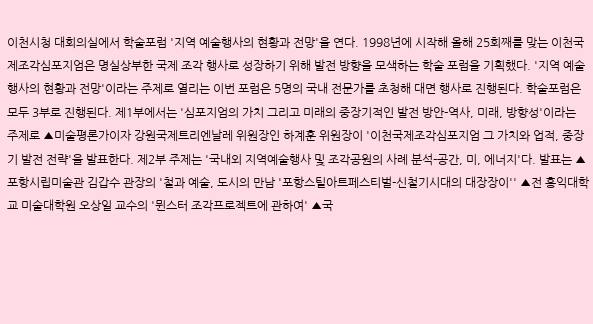이천시청 대회의실에서 학술포럼 '지역 예술행사의 현황과 전망'을 연다. 1998년에 시작해 올해 25회째를 맞는 이천국제조각심포지엄은 명실상부한 국제 조각 행사로 성장하기 위해 발전 방향을 모색하는 학술 포럼을 기획했다. '지역 예술행사의 현황과 전망'이라는 주제로 열리는 이번 포럼은 5명의 국내 전문가를 초청해 대면 행사로 진행된다. 학술포럼은 모두 3부로 진행된다. 제1부에서는 '심포지엄의 가치 그리고 미래의 중장기적인 발전 방안-역사, 미래, 방향성'이라는 주제로 ▲미술평론가이자 강원국제트리엔날레 위원장인 하계훈 위원장이 '이천국제조각심포지엄 그 가치와 업적, 중장기 발전 전략'을 발표한다. 제2부 주제는 '국내외 지역예술행사 및 조각공원의 사례 분석-공간, 미, 에너지'다. 발표는 ▲포항시립미술관 김갑수 관장의 '철과 예술, 도시의 만남 '포항스틸아트페스티벌-신철기시대의 대장장이'' ▲전 홍익대학교 미술대학원 오상일 교수의 '뮌스터 조각프로젝트에 관하여' ▲국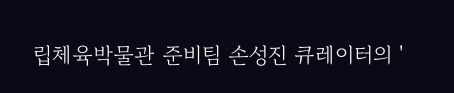립체육박물관 준비팀 손성진 큐레이터의 '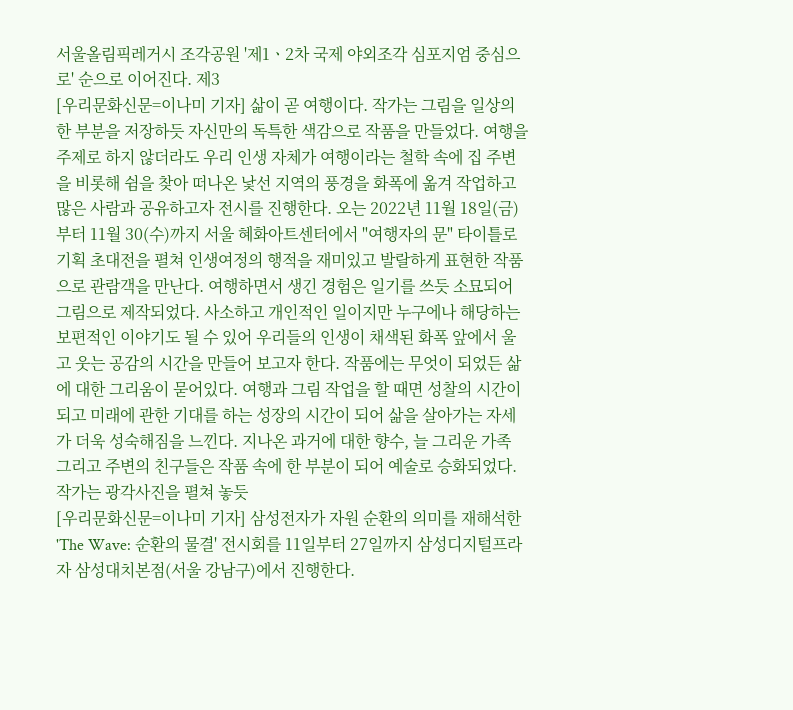서울올림픽레거시 조각공원 '제1ㆍ2차 국제 야외조각 심포지엄 중심으로' 순으로 이어진다. 제3
[우리문화신문=이나미 기자] 삶이 곧 여행이다. 작가는 그림을 일상의 한 부분을 저장하듯 자신만의 독특한 색감으로 작품을 만들었다. 여행을 주제로 하지 않더라도 우리 인생 자체가 여행이라는 철학 속에 집 주변을 비롯해 쉼을 찾아 떠나온 낯선 지역의 풍경을 화폭에 옮겨 작업하고 많은 사람과 공유하고자 전시를 진행한다. 오는 2022년 11월 18일(금)부터 11월 30(수)까지 서울 혜화아트센터에서 "여행자의 문" 타이틀로 기획 초대전을 펼쳐 인생여정의 행적을 재미있고 발랄하게 표현한 작품으로 관람객을 만난다. 여행하면서 생긴 경험은 일기를 쓰듯 소묘되어 그림으로 제작되었다. 사소하고 개인적인 일이지만 누구에나 해당하는 보편적인 이야기도 될 수 있어 우리들의 인생이 채색된 화폭 앞에서 울고 웃는 공감의 시간을 만들어 보고자 한다. 작품에는 무엇이 되었든 삶에 대한 그리움이 묻어있다. 여행과 그림 작업을 할 때면 성찰의 시간이 되고 미래에 관한 기대를 하는 성장의 시간이 되어 삶을 살아가는 자세가 더욱 성숙해짐을 느낀다. 지나온 과거에 대한 향수, 늘 그리운 가족 그리고 주변의 친구들은 작품 속에 한 부분이 되어 예술로 승화되었다. 작가는 광각사진을 펼쳐 놓듯
[우리문화신문=이나미 기자] 삼성전자가 자원 순환의 의미를 재해석한 'The Wave: 순환의 물결' 전시회를 11일부터 27일까지 삼성디지털프라자 삼성대치본점(서울 강남구)에서 진행한다.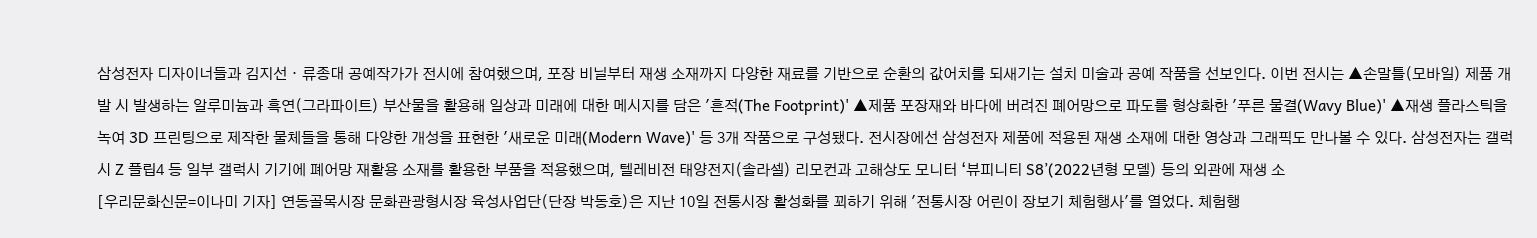삼성전자 디자이너들과 김지선ㆍ류종대 공예작가가 전시에 참여했으며, 포장 비닐부터 재생 소재까지 다양한 재료를 기반으로 순환의 값어치를 되새기는 설치 미술과 공예 작품을 선보인다. 이번 전시는 ▲손말틀(모바일) 제품 개발 시 발생하는 알루미늄과 흑연(그라파이트) 부산물을 활용해 일상과 미래에 대한 메시지를 담은 '흔적(The Footprint)' ▲제품 포장재와 바다에 버려진 폐어망으로 파도를 형상화한 '푸른 물결(Wavy Blue)' ▲재생 플라스틱을 녹여 3D 프린팅으로 제작한 물체들을 통해 다양한 개성을 표현한 '새로운 미래(Modern Wave)' 등 3개 작품으로 구성됐다. 전시장에선 삼성전자 제품에 적용된 재생 소재에 대한 영상과 그래픽도 만나볼 수 있다. 삼성전자는 갤럭시 Z 플립4 등 일부 갤럭시 기기에 폐어망 재활용 소재를 활용한 부품을 적용했으며, 텔레비전 태양전지(솔라셀) 리모컨과 고해상도 모니터 ‘뷰피니티 S8’(2022년형 모델) 등의 외관에 재생 소
[우리문화신문=이나미 기자] 연동골목시장 문화관광형시장 육성사업단(단장 박동호)은 지난 10일 전통시장 활성화를 꾀하기 위해 '전통시장 어린이 장보기 체험행사'를 열었다. 체험행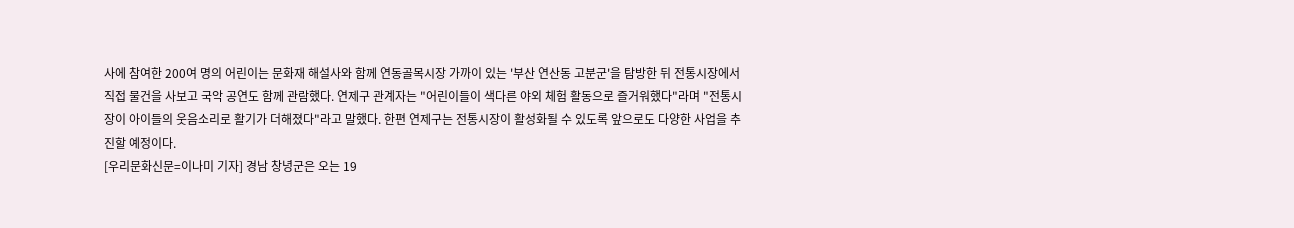사에 참여한 200여 명의 어린이는 문화재 해설사와 함께 연동골목시장 가까이 있는 '부산 연산동 고분군'을 탐방한 뒤 전통시장에서 직접 물건을 사보고 국악 공연도 함께 관람했다. 연제구 관계자는 "어린이들이 색다른 야외 체험 활동으로 즐거워했다"라며 "전통시장이 아이들의 웃음소리로 활기가 더해졌다"라고 말했다. 한편 연제구는 전통시장이 활성화될 수 있도록 앞으로도 다양한 사업을 추진할 예정이다.
[우리문화신문=이나미 기자] 경남 창녕군은 오는 19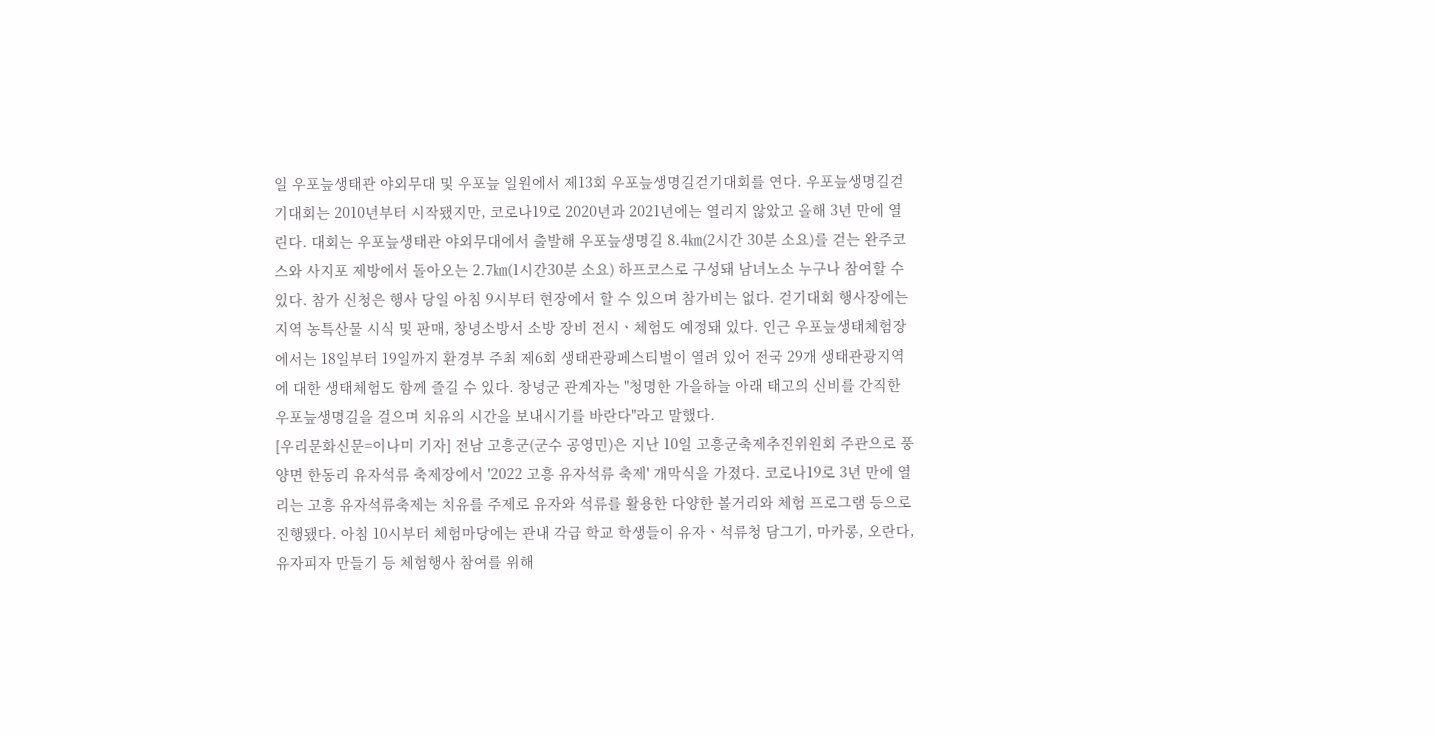일 우포늪생태관 야외무대 및 우포늪 일원에서 제13회 우포늪생명길걷기대회를 연다. 우포늪생명길걷기대회는 2010년부터 시작됐지만, 코로나19로 2020년과 2021년에는 열리지 않았고 올해 3년 만에 열린다. 대회는 우포늪생태관 야외무대에서 출발해 우포늪생명길 8.4㎞(2시간 30분 소요)를 걷는 완주코스와 사지포 제방에서 돌아오는 2.7㎞(1시간30분 소요) 하프코스로 구성돼 남녀노소 누구나 참여할 수 있다. 참가 신청은 행사 당일 아침 9시부터 현장에서 할 수 있으며 참가비는 없다. 걷기대회 행사장에는 지역 농특산물 시식 및 판매, 창녕소방서 소방 장비 전시ㆍ체험도 예정돼 있다. 인근 우포늪생태체험장에서는 18일부터 19일까지 환경부 주최 제6회 생태관광페스티벌이 열려 있어 전국 29개 생태관광지역에 대한 생태체험도 함께 즐길 수 있다. 창녕군 관계자는 "청명한 가을하늘 아래 태고의 신비를 간직한 우포늪생명길을 걸으며 치유의 시간을 보내시기를 바란다"라고 말했다.
[우리문화신문=이나미 기자] 전남 고흥군(군수 공영민)은 지난 10일 고흥군축제추진위원회 주관으로 풍양면 한동리 유자석류 축제장에서 '2022 고흥 유자석류 축제' 개막식을 가졌다. 코로나19로 3년 만에 열리는 고흥 유자석류축제는 치유를 주제로 유자와 석류를 활용한 다양한 볼거리와 체험 프로그램 등으로 진행됐다. 아침 10시부터 체험마당에는 관내 각급 학교 학생들이 유자ㆍ석류청 담그기, 마카롱, 오란다, 유자피자 만들기 등 체험행사 참여를 위해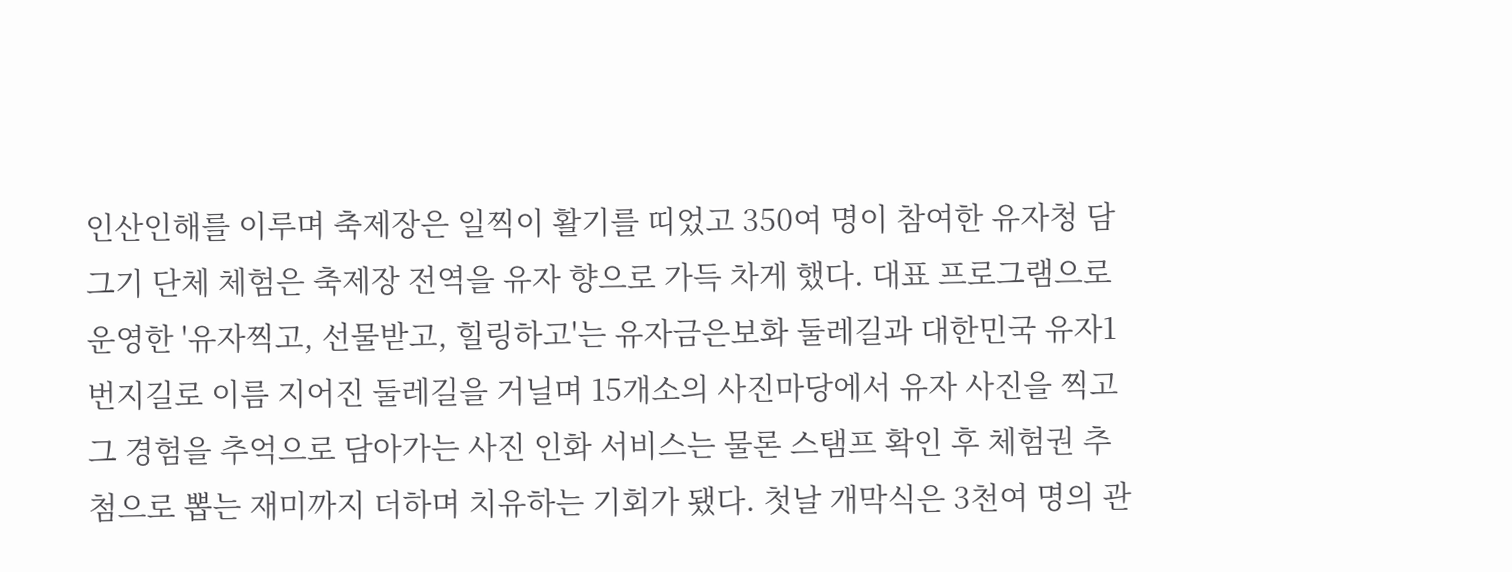인산인해를 이루며 축제장은 일찍이 활기를 띠었고 350여 명이 참여한 유자청 담그기 단체 체험은 축제장 전역을 유자 향으로 가득 차게 했다. 대표 프로그램으로 운영한 '유자찍고, 선물받고, 힐링하고'는 유자금은보화 둘레길과 대한민국 유자1번지길로 이름 지어진 둘레길을 거닐며 15개소의 사진마당에서 유자 사진을 찍고 그 경험을 추억으로 담아가는 사진 인화 서비스는 물론 스탬프 확인 후 체험권 추첨으로 뽑는 재미까지 더하며 치유하는 기회가 됐다. 첫날 개막식은 3천여 명의 관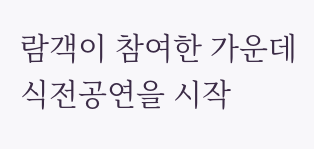람객이 참여한 가운데 식전공연을 시작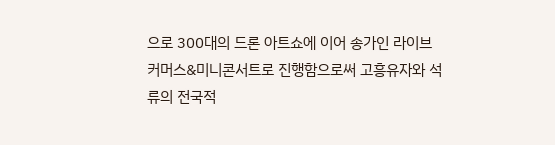으로 300대의 드론 아트쇼에 이어 송가인 라이브커머스&미니콘서트로 진행함으로써 고흥유자와 석류의 전국적